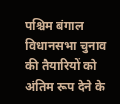पश्चिम बंगाल विधानसभा चुनाव की तैयारियों को अंतिम रूप देने के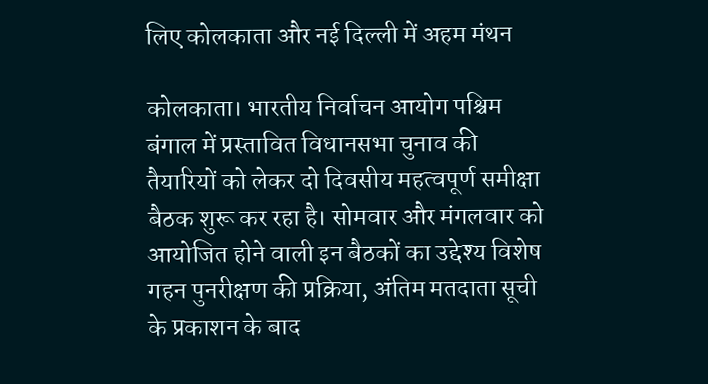लिए कोलकाता और नई दिल्ली में अहम मंथन

कोलकाता। भारतीय निर्वाचन आयोग पश्चिम बंगाल में प्रस्तावित विधानसभा चुनाव की तैयारियों को लेकर दो दिवसीय महत्वपूर्ण समीक्षा बैठक शुरू कर रहा है। सोमवार और मंगलवार को आयोजित होने वाली इन बैठकों का उद्देश्य विशेष गहन पुनरीक्षण की प्रक्रिया, अंतिम मतदाता सूची के प्रकाशन के बाद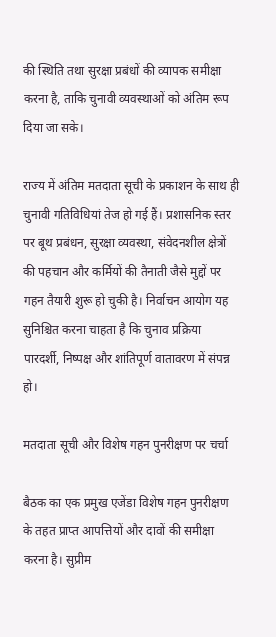की स्थिति तथा सुरक्षा प्रबंधों की व्यापक समीक्षा करना है, ताकि चुनावी व्यवस्थाओं को अंतिम रूप दिया जा सके।

राज्य में अंतिम मतदाता सूची के प्रकाशन के साथ ही चुनावी गतिविधियां तेज हो गई हैं। प्रशासनिक स्तर पर बूथ प्रबंधन, सुरक्षा व्यवस्था, संवेदनशील क्षेत्रों की पहचान और कर्मियों की तैनाती जैसे मुद्दों पर गहन तैयारी शुरू हो चुकी है। निर्वाचन आयोग यह सुनिश्चित करना चाहता है कि चुनाव प्रक्रिया पारदर्शी, निष्पक्ष और शांतिपूर्ण वातावरण में संपन्न हो।

मतदाता सूची और विशेष गहन पुनरीक्षण पर चर्चा

बैठक का एक प्रमुख एजेंडा विशेष गहन पुनरीक्षण के तहत प्राप्त आपत्तियों और दावों की समीक्षा करना है। सुप्रीम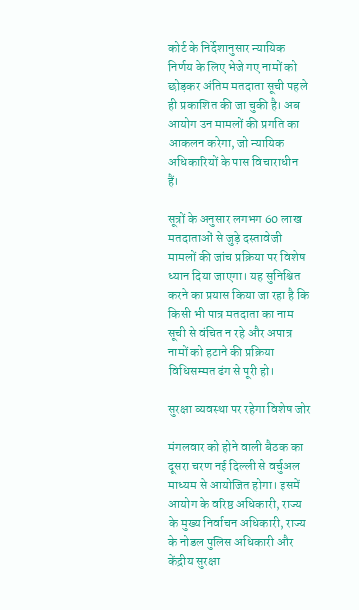कोर्ट के निर्देशानुसार न्यायिक निर्णय के लिए भेजे गए नामों को छोड़कर अंतिम मतदाता सूची पहले ही प्रकाशित की जा चुकी है। अब आयोग उन मामलों की प्रगति का आकलन करेगा, जो न्यायिक अधिकारियों के पास विचाराधीन हैं।

सूत्रों के अनुसार लगभग 60 लाख मतदाताओं से जुड़े दस्तावेजी मामलों की जांच प्रक्रिया पर विशेष ध्यान दिया जाएगा। यह सुनिश्चित करने का प्रयास किया जा रहा है कि किसी भी पात्र मतदाता का नाम सूची से वंचित न रहे और अपात्र नामों को हटाने की प्रक्रिया विधिसम्मत ढंग से पूरी हो।

सुरक्षा व्यवस्था पर रहेगा विशेष जोर

मंगलवार को होने वाली बैठक का दूसरा चरण नई दिल्ली से वर्चुअल माध्यम से आयोजित होगा। इसमें आयोग के वरिष्ठ अधिकारी, राज्य के मुख्य निर्वाचन अधिकारी, राज्य के नोडल पुलिस अधिकारी और केंद्रीय सुरक्षा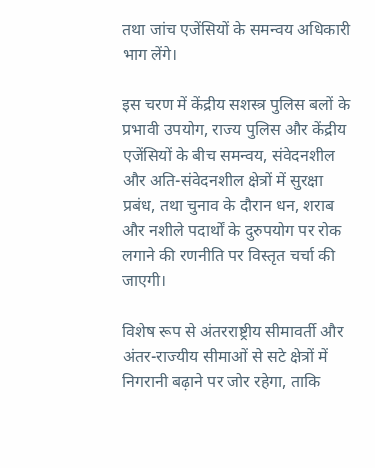तथा जांच एजेंसियों के समन्वय अधिकारी भाग लेंगे।

इस चरण में केंद्रीय सशस्त्र पुलिस बलों के प्रभावी उपयोग, राज्य पुलिस और केंद्रीय एजेंसियों के बीच समन्वय, संवेदनशील और अति-संवेदनशील क्षेत्रों में सुरक्षा प्रबंध, तथा चुनाव के दौरान धन, शराब और नशीले पदार्थों के दुरुपयोग पर रोक लगाने की रणनीति पर विस्तृत चर्चा की जाएगी।

विशेष रूप से अंतरराष्ट्रीय सीमावर्ती और अंतर-राज्यीय सीमाओं से सटे क्षेत्रों में निगरानी बढ़ाने पर जोर रहेगा, ताकि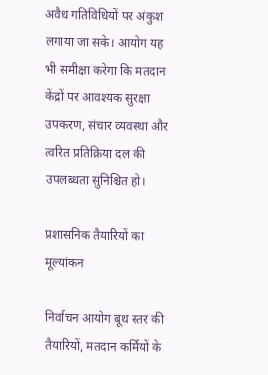अवैध गतिविधियों पर अंकुश लगाया जा सके। आयोग यह भी समीक्षा करेगा कि मतदान केंद्रों पर आवश्यक सुरक्षा उपकरण, संचार व्यवस्था और त्वरित प्रतिक्रिया दल की उपलब्धता सुनिश्चित हो।

प्रशासनिक तैयारियों का मूल्यांकन

निर्वाचन आयोग बूथ स्तर की तैयारियों, मतदान कर्मियों के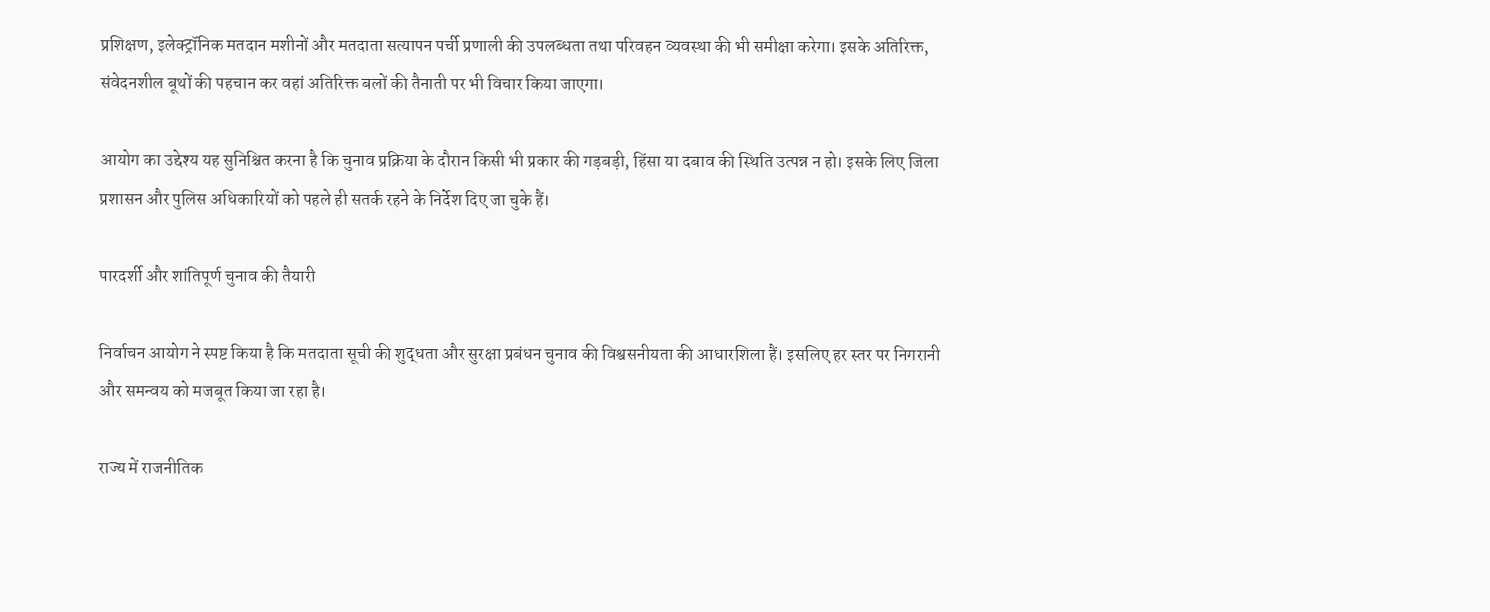प्रशिक्षण, इलेक्ट्रॉनिक मतदान मशीनों और मतदाता सत्यापन पर्ची प्रणाली की उपलब्धता तथा परिवहन व्यवस्था की भी समीक्षा करेगा। इसके अतिरिक्त, संवेदनशील बूथों की पहचान कर वहां अतिरिक्त बलों की तैनाती पर भी विचार किया जाएगा।

आयोग का उद्देश्य यह सुनिश्चित करना है कि चुनाव प्रक्रिया के दौरान किसी भी प्रकार की गड़बड़ी, हिंसा या दबाव की स्थिति उत्पन्न न हो। इसके लिए जिला प्रशासन और पुलिस अधिकारियों को पहले ही सतर्क रहने के निर्देश दिए जा चुके हैं।

पारदर्शी और शांतिपूर्ण चुनाव की तैयारी

निर्वाचन आयोग ने स्पष्ट किया है कि मतदाता सूची की शुद्धता और सुरक्षा प्रबंधन चुनाव की विश्वसनीयता की आधारशिला हैं। इसलिए हर स्तर पर निगरानी और समन्वय को मजबूत किया जा रहा है।

राज्य में राजनीतिक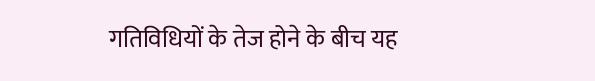गतिविधियों के तेज होने के बीच यह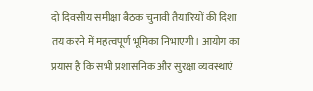दो दिवसीय समीक्षा बैठक चुनावी तैयारियों की दिशा तय करने में महत्वपूर्ण भूमिका निभाएगी। आयोग का प्रयास है कि सभी प्रशासनिक और सुरक्षा व्यवस्थाएं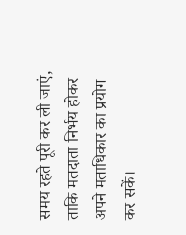समय रहते पूरी कर ली जाएं, ताकि मतदाता निर्भय होकर अपने मताधिकार का प्रयोग कर सकें।